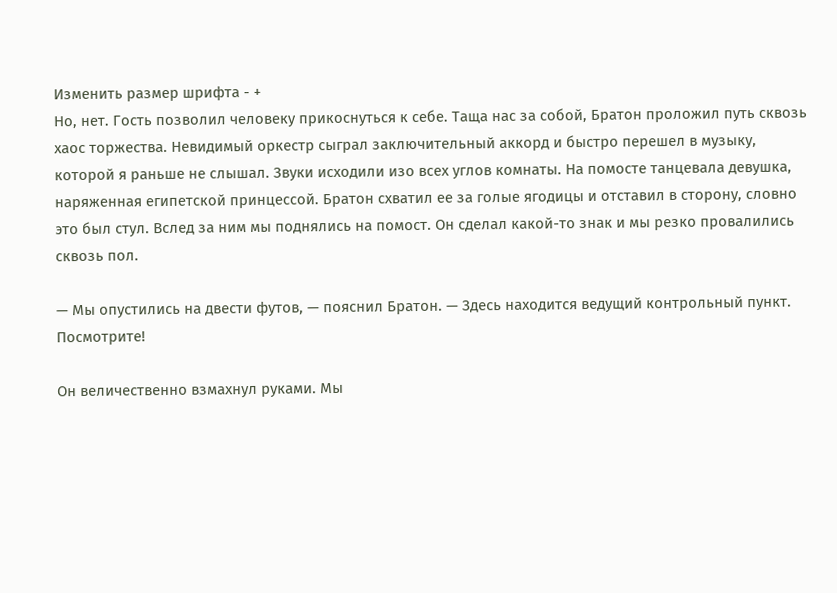Изменить размер шрифта - +
Но, нет. Гость позволил человеку прикоснуться к себе. Таща нас за собой, Братон проложил путь сквозь хаос торжества. Невидимый оркестр сыграл заключительный аккорд и быстро перешел в музыку, которой я раньше не слышал. Звуки исходили изо всех углов комнаты. На помосте танцевала девушка, наряженная египетской принцессой. Братон схватил ее за голые ягодицы и отставил в сторону, словно это был стул. Вслед за ним мы поднялись на помост. Он сделал какой-то знак и мы резко провалились сквозь пол.

— Мы опустились на двести футов, — пояснил Братон. — Здесь находится ведущий контрольный пункт. Посмотрите!

Он величественно взмахнул руками. Мы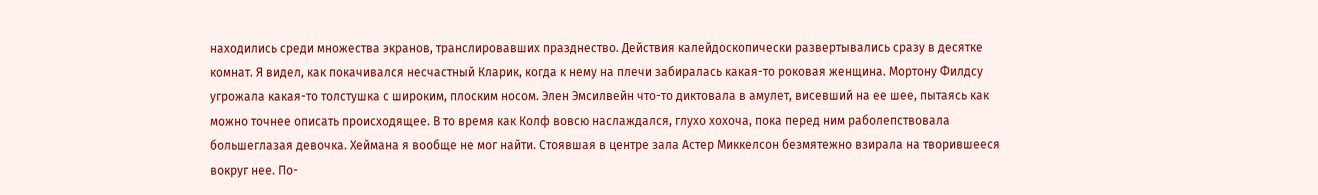находились среди множества экранов, транслировавших празднество. Действия калейдоскопически развертывались сразу в десятке комнат. Я видел, как покачивался несчастный Кларик, когда к нему на плечи забиралась какая-то роковая женщина. Мортону Филдсу угрожала какая-то толстушка с широким, плоским носом. Элен Эмсилвейн что-то диктовала в амулет, висевший на ее шее, пытаясь как можно точнее описать происходящее. В то время как Колф вовсю наслаждался, глухо хохоча, пока перед ним раболепствовала большеглазая девочка. Хеймана я вообще не мог найти. Стоявшая в центре зала Астер Миккелсон безмятежно взирала на творившееся вокруг нее. По-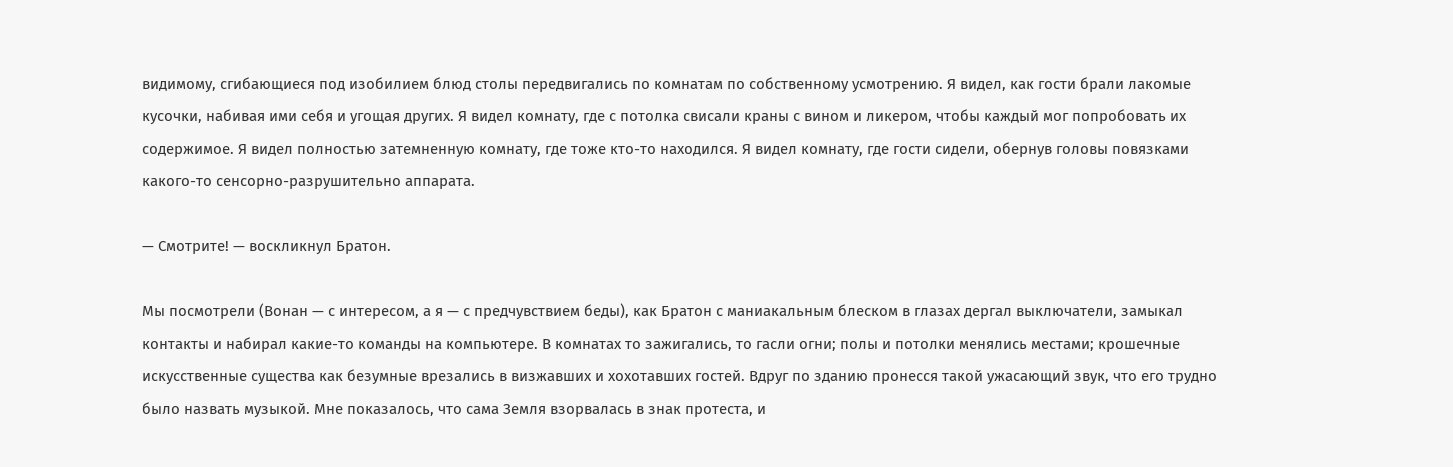видимому, сгибающиеся под изобилием блюд столы передвигались по комнатам по собственному усмотрению. Я видел, как гости брали лакомые кусочки, набивая ими себя и угощая других. Я видел комнату, где с потолка свисали краны с вином и ликером, чтобы каждый мог попробовать их содержимое. Я видел полностью затемненную комнату, где тоже кто-то находился. Я видел комнату, где гости сидели, обернув головы повязками какого-то сенсорно-разрушительно аппарата.

— Смотрите! — воскликнул Братон.

Мы посмотрели (Вонан — с интересом, а я — с предчувствием беды), как Братон с маниакальным блеском в глазах дергал выключатели, замыкал контакты и набирал какие-то команды на компьютере. В комнатах то зажигались, то гасли огни; полы и потолки менялись местами; крошечные искусственные существа как безумные врезались в визжавших и хохотавших гостей. Вдруг по зданию пронесся такой ужасающий звук, что его трудно было назвать музыкой. Мне показалось, что сама Земля взорвалась в знак протеста, и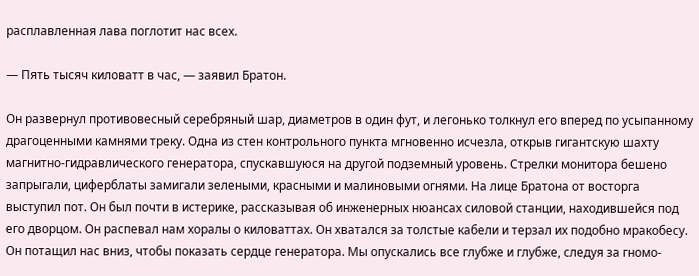расплавленная лава поглотит нас всех.

— Пять тысяч киловатт в час, — заявил Братон.

Он развернул противовесный серебряный шар, диаметров в один фут, и легонько толкнул его вперед по усыпанному драгоценными камнями треку. Одна из стен контрольного пункта мгновенно исчезла, открыв гигантскую шахту магнитно-гидравлического генератора, спускавшуюся на другой подземный уровень. Стрелки монитора бешено запрыгали, циферблаты замигали зелеными, красными и малиновыми огнями. На лице Братона от восторга выступил пот. Он был почти в истерике, рассказывая об инженерных нюансах силовой станции, находившейся под его дворцом. Он распевал нам хоралы о киловаттах. Он хватался за толстые кабели и терзал их подобно мракобесу. Он потащил нас вниз, чтобы показать сердце генератора. Мы опускались все глубже и глубже, следуя за гномо-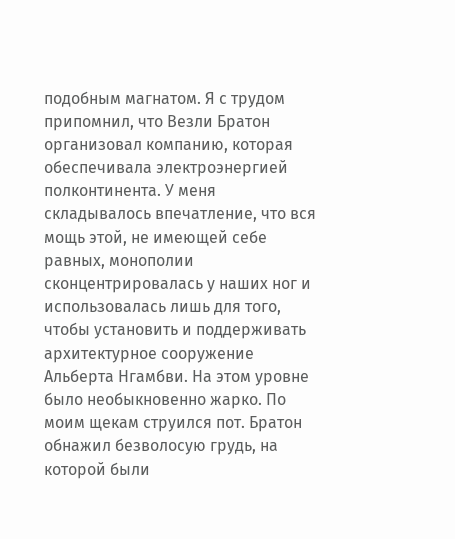подобным магнатом. Я с трудом припомнил, что Везли Братон организовал компанию, которая обеспечивала электроэнергией полконтинента. У меня складывалось впечатление, что вся мощь этой, не имеющей себе равных, монополии сконцентрировалась у наших ног и использовалась лишь для того, чтобы установить и поддерживать архитектурное сооружение Альберта Нгамбви. На этом уровне было необыкновенно жарко. По моим щекам струился пот. Братон обнажил безволосую грудь, на которой были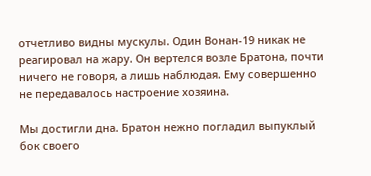отчетливо видны мускулы. Один Вонан-19 никак не реагировал на жару. Он вертелся возле Братона, почти ничего не говоря, а лишь наблюдая. Ему совершенно не передавалось настроение хозяина.

Мы достигли дна. Братон нежно погладил выпуклый бок своего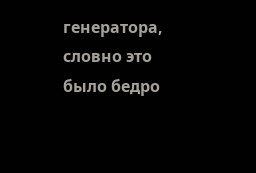генератора, словно это было бедро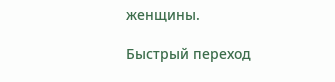женщины.

Быстрый переход